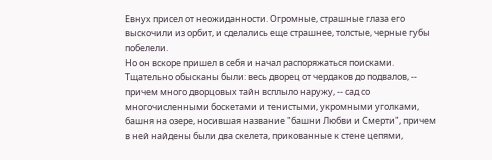Евнух присел от неожиданности. Огромные, страшные глаза его выскочили из орбит, и сделались еще страшнее, толстые, черные губы побелели.
Но он вскоре пришел в себя и начал распоряжаться поисками.
Тщательно обысканы были: весь дворец от чердаков до подвалов, -- причем много дворцовых тайн всплыло наружу, -- сад со многочисленными боскетами и тенистыми, укромными уголками, башня на озере, носившая название "башни Любви и Смерти", причем в ней найдены были два скелета, прикованные к стене цепями,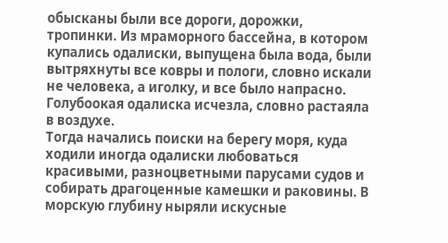обысканы были все дороги, дорожки, тропинки. Из мраморного бассейна, в котором купались одалиски, выпущена была вода, были вытряхнуты все ковры и пологи, словно искали не человека, а иголку, и все было напрасно. Голубоокая одалиска исчезла, словно растаяла в воздухе.
Тогда начались поиски на берегу моря, куда ходили иногда одалиски любоваться красивыми, разноцветными парусами судов и собирать драгоценные камешки и раковины. В морскую глубину ныряли искусные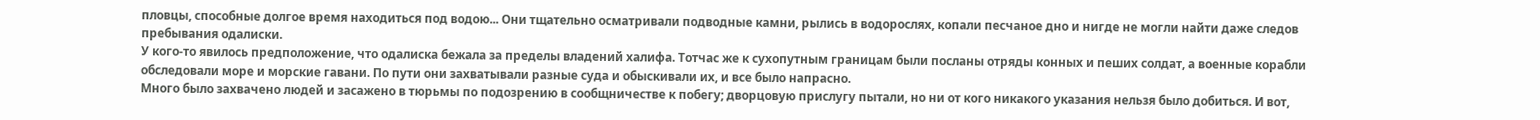пловцы, способные долгое время находиться под водою... Они тщательно осматривали подводные камни, рылись в водорослях, копали песчаное дно и нигде не могли найти даже следов пребывания одалиски.
У кого-то явилось предположение, что одалиска бежала за пределы владений халифа. Тотчас же к сухопутным границам были посланы отряды конных и пеших солдат, а военные корабли обследовали море и морские гавани. По пути они захватывали разные суда и обыскивали их, и все было напрасно.
Много было захвачено людей и засажено в тюрьмы по подозрению в сообщничестве к побегу; дворцовую прислугу пытали, но ни от кого никакого указания нельзя было добиться. И вот,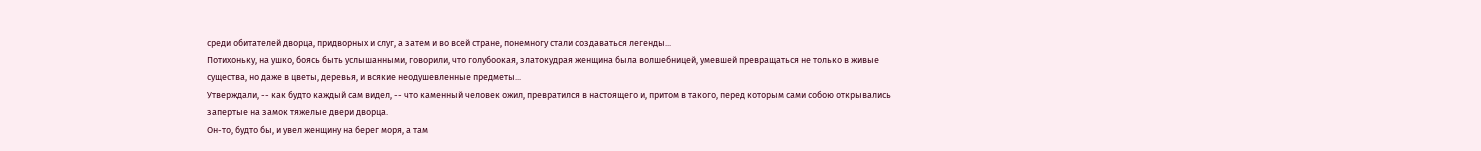среди обитателей дворца, придворных и слуг, а затем и во всей стране, понемногу стали создаваться легенды...
Потихоньку, на ушко, боясь быть услышанными, говорили, что голубоокая, златокудрая женщина была волшебницей, умевшей превращаться не только в живые существа, но даже в цветы, деревья, и всякие неодушевленные предметы...
Утверждали, -- как будто каждый сам видел, -- что каменный человек ожил, превратился в настоящего и, притом в такого, перед которым сами собою открывались запертые на замок тяжелые двери дворца.
Он-то, будто бы, и увел женщину на берег моря, а там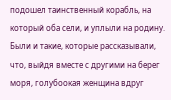подошел таинственный корабль, на который оба сели, и уплыли на родину.
Были и такие, которые рассказывали, что, выйдя вместе с другими на берег моря, голубоокая женщина вдруг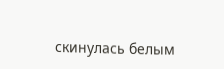скинулась белым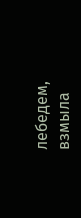лебедем, взмыла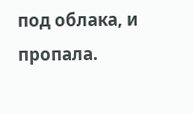под облака, и пропала.